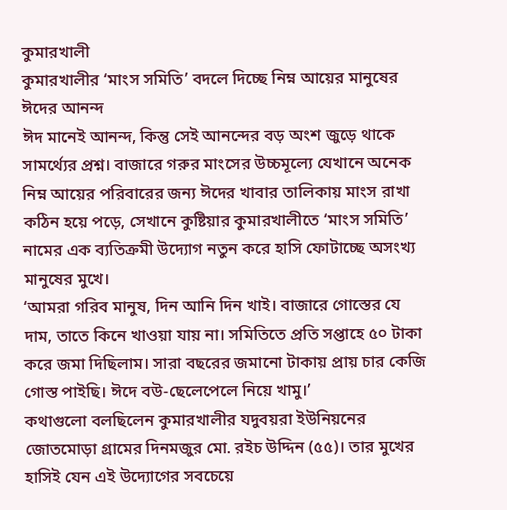কুমারখালী
কুমারখালীর ‘মাংস সমিতি’ বদলে দিচ্ছে নিম্ন আয়ের মানুষের ঈদের আনন্দ
ঈদ মানেই আনন্দ, কিন্তু সেই আনন্দের বড় অংশ জুড়ে থাকে সামর্থ্যের প্রশ্ন। বাজারে গরুর মাংসের উচ্চমূল্যে যেখানে অনেক নিম্ন আয়ের পরিবারের জন্য ঈদের খাবার তালিকায় মাংস রাখা কঠিন হয়ে পড়ে, সেখানে কুষ্টিয়ার কুমারখালীতে ‘মাংস সমিতি’ নামের এক ব্যতিক্রমী উদ্যোগ নতুন করে হাসি ফোটাচ্ছে অসংখ্য মানুষের মুখে।
‘আমরা গরিব মানুষ, দিন আনি দিন খাই। বাজারে গোস্তের যে দাম, তাতে কিনে খাওয়া যায় না। সমিতিতে প্রতি সপ্তাহে ৫০ টাকা করে জমা দিছিলাম। সারা বছরের জমানো টাকায় প্রায় চার কেজি গোস্ত পাইছি। ঈদে বউ-ছেলেপেলে নিয়ে খামু।’
কথাগুলো বলছিলেন কুমারখালীর যদুবয়রা ইউনিয়নের জোতমোড়া গ্রামের দিনমজুর মো. রইচ উদ্দিন (৫৫)। তার মুখের হাসিই যেন এই উদ্যোগের সবচেয়ে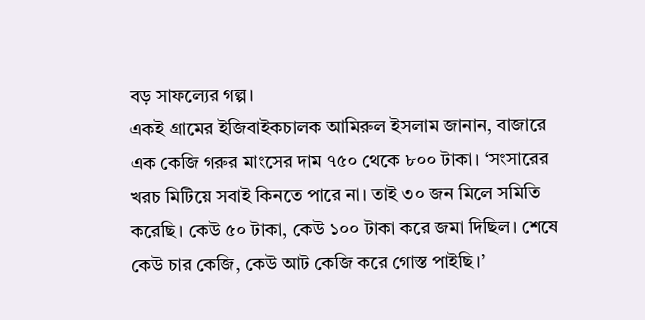বড় সাফল্যের গল্প।
একই গ্রামের ইজিবাইকচালক আমিরুল ইসলাম জানান, বাজারে এক কেজি গরুর মাংসের দাম ৭৫০ থেকে ৮০০ টাকা। ‘সংসারের খরচ মিটিয়ে সবাই কিনতে পারে না। তাই ৩০ জন মিলে সমিতি করেছি। কেউ ৫০ টাকা, কেউ ১০০ টাকা করে জমা দিছিল। শেষে কেউ চার কেজি, কেউ আট কেজি করে গোস্ত পাইছি।’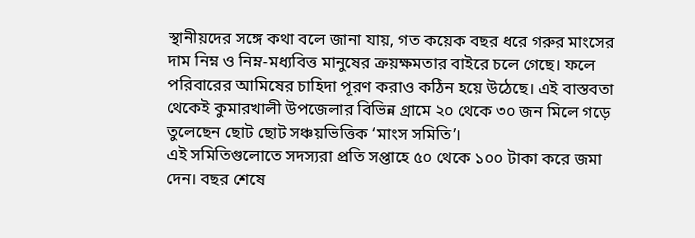স্থানীয়দের সঙ্গে কথা বলে জানা যায়, গত কয়েক বছর ধরে গরুর মাংসের দাম নিম্ন ও নিম্ন-মধ্যবিত্ত মানুষের ক্রয়ক্ষমতার বাইরে চলে গেছে। ফলে পরিবারের আমিষের চাহিদা পূরণ করাও কঠিন হয়ে উঠেছে। এই বাস্তবতা থেকেই কুমারখালী উপজেলার বিভিন্ন গ্রামে ২০ থেকে ৩০ জন মিলে গড়ে তুলেছেন ছোট ছোট সঞ্চয়ভিত্তিক ‘মাংস সমিতি’।
এই সমিতিগুলোতে সদস্যরা প্রতি সপ্তাহে ৫০ থেকে ১০০ টাকা করে জমা দেন। বছর শেষে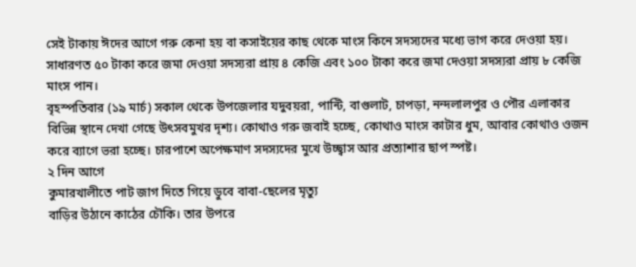সেই টাকায় ঈদের আগে গরু কেনা হয় বা কসাইয়ের কাছ থেকে মাংস কিনে সদস্যদের মধ্যে ভাগ করে দেওয়া হয়। সাধারণত ৫০ টাকা করে জমা দেওয়া সদস্যরা প্রায় ৪ কেজি এবং ১০০ টাকা করে জমা দেওয়া সদস্যরা প্রায় ৮ কেজি মাংস পান।
বৃহস্পতিবার (১৯ মার্চ) সকাল থেকে উপজেলার যদুবয়রা, পান্টি, বাগুলাট, চাপড়া, নন্দলালপুর ও পৌর এলাকার বিভিন্ন স্থানে দেখা গেছে উৎসবমুখর দৃশ্য। কোথাও গরু জবাই হচ্ছে, কোথাও মাংস কাটার ধুম, আবার কোথাও ওজন করে ব্যাগে ভরা হচ্ছে। চারপাশে অপেক্ষমাণ সদস্যদের মুখে উচ্ছ্বাস আর প্রত্যাশার ছাপ স্পষ্ট।
২ দিন আগে
কুমারখালীতে পাট জাগ দিতে গিয়ে ডুবে বাবা-ছেলের মৃত্যু
বাড়ির উঠানে কাঠের চৌকি। তার উপরে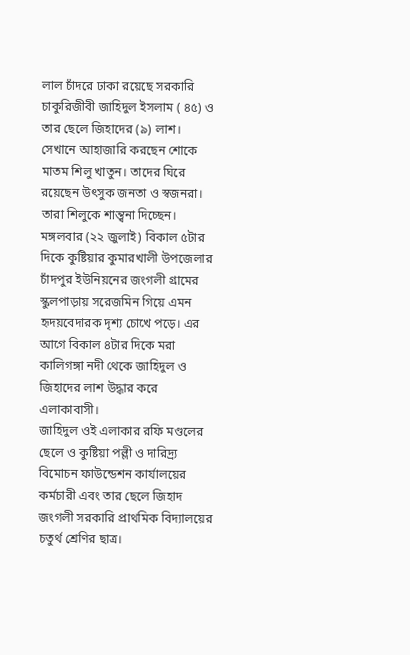লাল চাঁদরে ঢাকা রয়েছে সরকারি চাকুরিজীবী জাহিদুল ইসলাম ( ৪৫) ও তার ছেলে জিহাদের (৯) লাশ। সেখানে আহাজারি করছেন শোকে মাতম শিলু খাতুন। তাদের ঘিরে রয়েছেন উৎসুক জনতা ও স্বজনরা। তারা শিলুকে শান্ত্বনা দিচ্ছেন।
মঙ্গলবার (২২ জুলাই) বিকাল ৫টার দিকে কুষ্টিয়ার কুমারখালী উপজেলার চাঁদপুর ইউনিয়নের জংগলী গ্রামের স্কুলপাড়ায় সরেজমিন গিয়ে এমন হৃদয়বেদারক দৃশ্য চোখে পড়ে। এর আগে বিকাল ৪টার দিকে মরা কালিগঙ্গা নদী থেকে জাহিদুল ও জিহাদের লাশ উদ্ধার করে এলাকাবাসী।
জাহিদুল ওই এলাকার রফি মণ্ডলের ছেলে ও কুষ্টিয়া পল্লী ও দারিদ্র্য বিমোচন ফাউন্ডেশন কার্যালয়ের কর্মচারী এবং তার ছেলে জিহাদ জংগলী সরকারি প্রাথমিক বিদ্যালয়ের চতুর্থ শ্রেণির ছাত্র।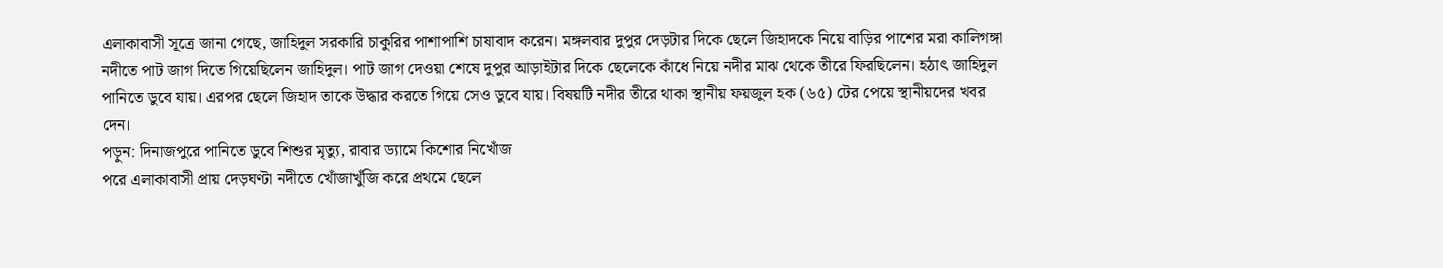এলাকাবাসী সূত্রে জানা গেছে, জাহিদুল সরকারি চাকুরির পাশাপাশি চাষাবাদ করেন। মঙ্গলবার দুপুর দেড়টার দিকে ছেলে জিহাদকে নিয়ে বাড়ির পাশের মরা কালিগঙ্গা নদীতে পাট জাগ দিতে গিয়েছিলেন জাহিদুল। পাট জাগ দেওয়া শেষে দুপুর আড়াইটার দিকে ছেলেকে কাঁধে নিয়ে নদীর মাঝ থেকে তীরে ফিরছিলেন। হঠাৎ জাহিদুল পানিতে ডুবে যায়। এরপর ছেলে জিহাদ তাকে উদ্ধার করতে গিয়ে সেও ডুবে যায়। বিষয়টি নদীর তীরে থাকা স্থানীয় ফয়জুল হক (৬৫) টের পেয়ে স্থানীয়দের খবর দেন।
পড়ুন: দিনাজপুরে পানিতে ডুবে শিশুর মৃত্যু, রাবার ড্যামে কিশোর নিখোঁজ
পরে এলাকাবাসী প্রায় দেড়ঘণ্টা নদীতে খোঁজাখুঁজি করে প্রথমে ছেলে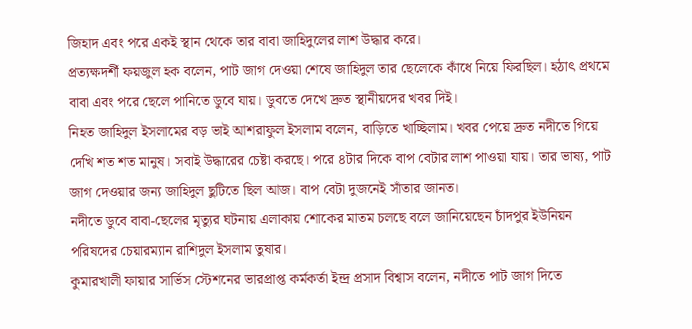জিহাদ এবং পরে একই স্থান থেকে তার বাবা জাহিদুলের লাশ উদ্ধার করে।
প্রত্যক্ষদর্শী ফয়জুল হক বলেন, পাট জাগ দেওয়া শেষে জাহিদুল তার ছেলেকে কাঁধে নিয়ে ফিরছিল। হঠাৎ প্রথমে বাবা এবং পরে ছেলে পানিতে ডুবে যায়। ডুবতে দেখে দ্রুত স্থানীয়দের খবর দিই।
নিহত জাহিদুল ইসলামের বড় ভাই আশরাফুল ইসলাম বলেন, বাড়িতে খাচ্ছিলাম। খবর পেয়ে দ্রুত নদীতে গিয়ে দেখি শত শত মানুষ। সবাই উদ্ধারের চেষ্টা করছে। পরে ৪টার দিকে বাপ বেটার লাশ পাওয়া যায়। তার ভাষ্য, পাট জাগ দেওয়ার জন্য জাহিদুল ছুটিতে ছিল আজ। বাপ বেটা দুজনেই সাঁতার জানত।
নদীতে ডুবে বাবা-ছেলের মৃত্যুর ঘটনায় এলাকায় শোকের মাতম চলছে বলে জানিয়েছেন চাঁদপুর ইউনিয়ন পরিষদের চেয়ারম্যান রাশিদুল ইসলাম তুষার।
কুমারখালী ফায়ার সার্ভিস স্টেশনের ভারপ্রাপ্ত কর্মকর্তা ইন্দ্র প্রসাদ বিশ্বাস বলেন, নদীতে পাট জাগ দিতে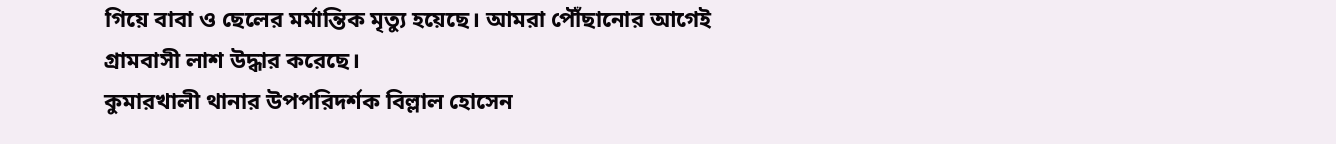গিয়ে বাবা ও ছেলের মর্মান্তিক মৃত্যু হয়েছে। আমরা পৌঁছানোর আগেই গ্রামবাসী লাশ উদ্ধার করেছে।
কুমারখালী থানার উপপরিদর্শক বিল্লাল হোসেন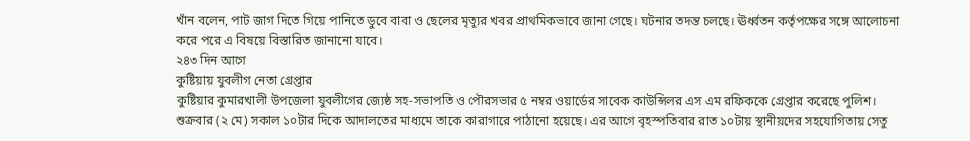খাঁন বলেন, পাট জাগ দিতে গিয়ে পানিতে ডুবে বাবা ও ছেলের মৃত্যুর খবর প্রাথমিকভাবে জানা গেছে। ঘটনার তদন্ত চলছে। ঊর্ধ্বতন কর্তৃপক্ষের সঙ্গে আলোচনা করে পরে এ বিষয়ে বিস্তারিত জানানো যাবে।
২৪৩ দিন আগে
কুষ্টিয়ায় যুবলীগ নেতা গ্রেপ্তার
কুষ্টিয়ার কুমারখালী উপজেলা যুবলীগের জ্যেষ্ঠ সহ-সভাপতি ও পৌরসভার ৫ নম্বর ওয়ার্ডের সাবেক কাউন্সিলর এস এম রফিককে গ্রেপ্তার করেছে পুলিশ।
শুক্রবার (২ মে) সকাল ১০টার দিকে আদালতের মাধ্যমে তাকে কারাগারে পাঠানো হয়েছে। এর আগে বৃহস্পতিবার রাত ১০টায় স্থানীয়দের সহযোগিতায় সেতু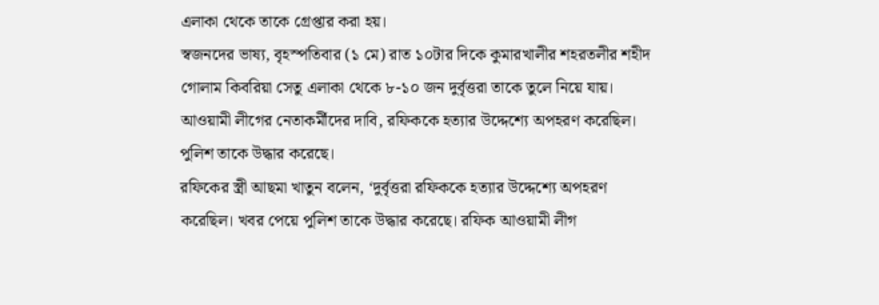এলাকা থেকে তাকে গ্রেপ্তার করা হয়।
স্বজনদের ভাষ্য, বৃহস্পতিবার (১ মে) রাত ১০টার দিকে কুমারখালীর শহরতলীর শহীদ গোলাম কিবরিয়া সেতু এলাকা থেকে ৮-১০ জন দুর্বৃত্তরা তাকে তুলে নিয়ে যায়। আওয়ামী লীগের নেতাকর্মীদের দাবি, রফিককে হত্যার উদ্দেশ্যে অপহরণ করেছিল। পুলিশ তাকে উদ্ধার করেছে।
রফিকের স্ত্রী আছমা খাতুন বলেন, ‘দুর্বৃত্তরা রফিককে হত্যার উদ্দেশ্যে অপহরণ করেছিল। খবর পেয়ে পুলিশ তাকে উদ্ধার করেছে। রফিক আওয়ামী লীগ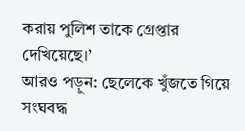করায় পুলিশ তাকে গ্রেপ্তার দেখিয়েছে।’
আরও পড়ুন: ছেলেকে খুঁজতে গিয়ে সংঘবদ্ধ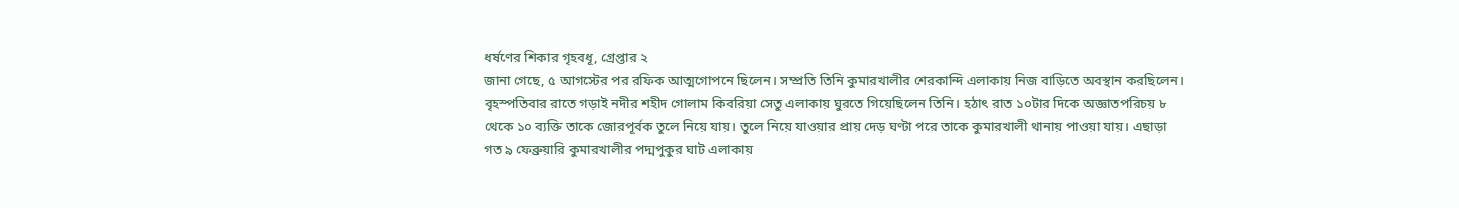ধর্ষণের শিকার গৃহবধূ, গ্রেপ্তার ২
জানা গেছে, ৫ আগস্টের পর রফিক আত্মগোপনে ছিলেন। সম্প্রতি তিনি কুমারখালীর শেরকান্দি এলাকায় নিজ বাড়িতে অবস্থান করছিলেন। বৃহস্পতিবার রাতে গড়াই নদীর শহীদ গোলাম কিবরিয়া সেতু এলাকায় ঘুরতে গিয়েছিলেন তিনি। হঠাৎ রাত ১০টার দিকে অজ্ঞাতপরিচয় ৮ থেকে ১০ ব্যক্তি তাকে জোরপূর্বক তুলে নিয়ে যায়। তুলে নিয়ে যাওয়ার প্রায় দেড় ঘণ্টা পরে তাকে কুমারখালী থানায় পাওয়া যায়। এছাড়া গত ৯ ফেব্রুয়ারি কুমারখালীর পদ্মপুকুর ঘাট এলাকায়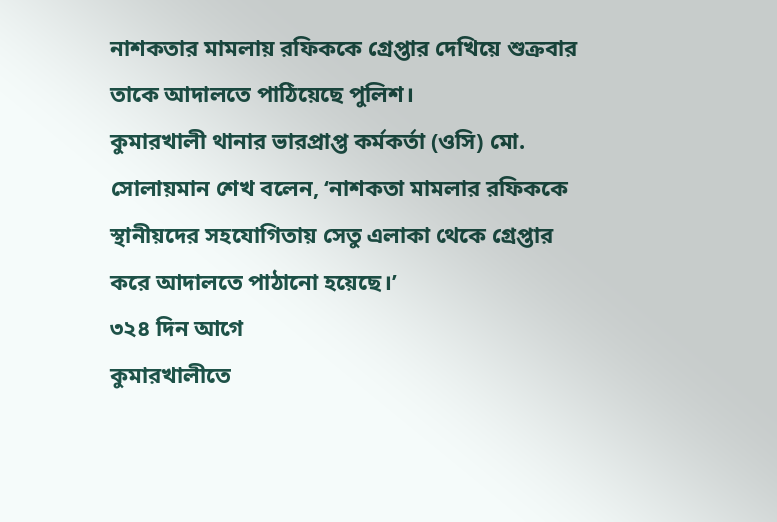নাশকতার মামলায় রফিককে গ্রেপ্তার দেখিয়ে শুক্রবার তাকে আদালতে পাঠিয়েছে পুলিশ।
কুমারখালী থানার ভারপ্রাপ্ত কর্মকর্তা (ওসি) মো. সোলায়মান শেখ বলেন, ‘নাশকতা মামলার রফিককে স্থানীয়দের সহযোগিতায় সেতু এলাকা থেকে গ্রেপ্তার করে আদালতে পাঠানো হয়েছে।’
৩২৪ দিন আগে
কুমারখালীতে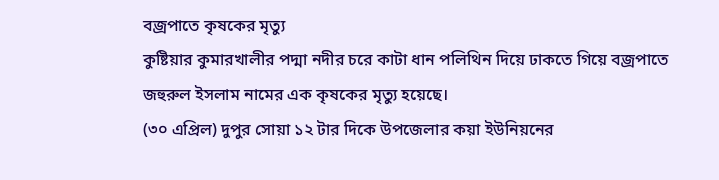বজ্রপাতে কৃষকের মৃত্যু
কুষ্টিয়ার কুমারখালীর পদ্মা নদীর চরে কাটা ধান পলিথিন দিয়ে ঢাকতে গিয়ে বজ্রপাতে জহুরুল ইসলাম নামের এক কৃষকের মৃত্যু হয়েছে।
(৩০ এপ্রিল) দুপুর সোয়া ১২ টার দিকে উপজেলার কয়া ইউনিয়নের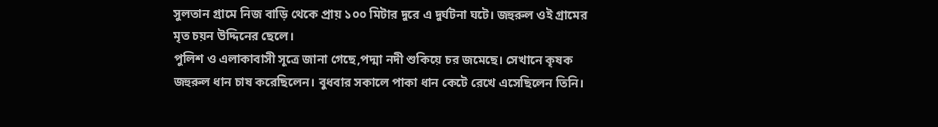সুলতান গ্রামে নিজ বাড়ি থেকে প্রায় ১০০ মিটার দুরে এ দুর্ঘটনা ঘটে। জহুরুল ওই গ্রামের মৃত চয়ন উদ্দিনের ছেলে।
পুলিশ ও এলাকাবাসী সূত্রে জানা গেছে,পদ্মা নদী শুকিয়ে চর জমেছে। সেখানে কৃষক জহুরুল ধান চাষ করেছিলেন। বুধবার সকালে পাকা ধান কেটে রেখে এসেছিলেন তিনি।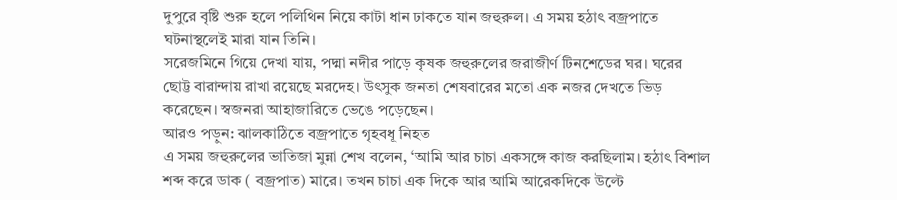দুপুরে বৃষ্টি শুরু হলে পলিথিন নিয়ে কাটা ধান ঢাকতে যান জহুরুল। এ সময় হঠাৎ বজ্রপাতে ঘটনাস্থলেই মারা যান তিনি।
সরেজমিনে গিয়ে দেখা যায়, পদ্মা নদীর পাড়ে কৃষক জহুরুলের জরাজীর্ণ টিনশেডের ঘর। ঘরের ছোট্ট বারান্দায় রাখা রয়েছে মরদেহ। উৎসুক জনতা শেষবারের মতো এক নজর দেখতে ভিড় করেছেন। স্বজনরা আহাজারিতে ভেঙে পড়েছেন।
আরও পড়ুন: ঝালকাঠিতে বজ্রপাতে গৃহবধূ নিহত
এ সময় জহুরুলের ভাতিজা মুন্না শেখ বলেন, ‘আমি আর চাচা একসঙ্গে কাজ করছিলাম। হঠাৎ বিশাল শব্দ করে ডাক ( বজ্রপাত) মারে। তখন চাচা এক দিকে আর আমি আরেকদিকে উল্টে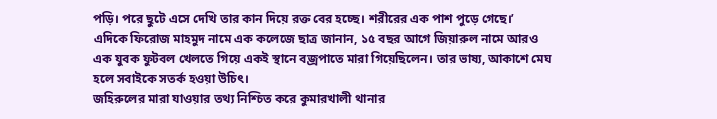পড়ি। পরে ছুটে এসে দেখি তার কান দিয়ে রক্ত বের হচ্ছে। শরীরের এক পাশ পুড়ে গেছে।’
এদিকে ফিরোজ মাহমুদ নামে এক কলেজে ছাত্র জানান, ১৫ বছর আগে জিয়ারুল নামে আরও এক যুবক ফুটবল খেলতে গিয়ে একই স্থানে বজ্রপাতে মারা গিয়েছিলেন। তার ভাষ্য, আকাশে মেঘ হলে সবাইকে সতর্ক হওয়া উচিৎ।
জহিরুলের মারা যাওয়ার তথ্য নিশ্চিত করে কুমারখালী থানার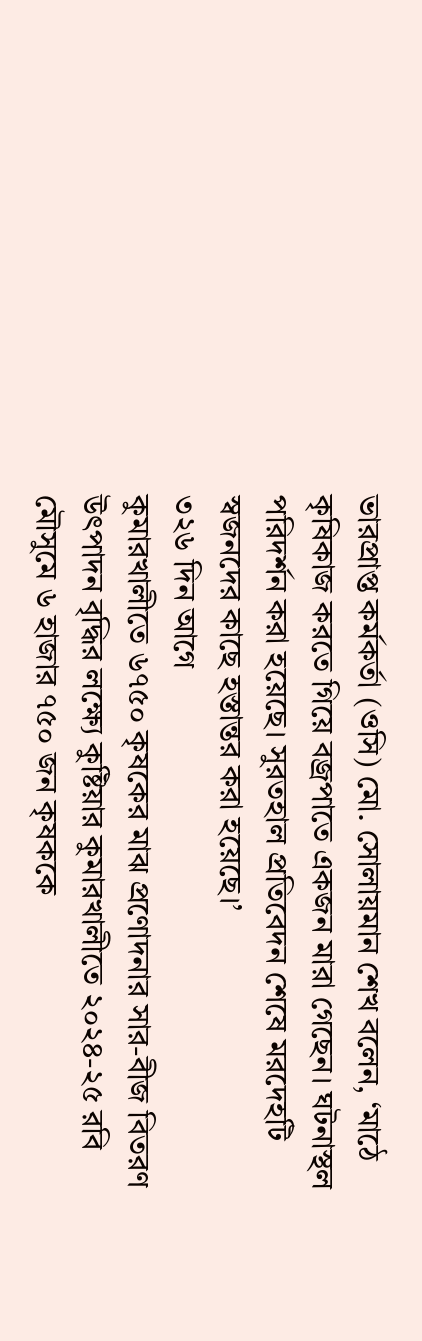ভারপ্রাপ্ত কর্মকর্তা (ওসি) মো. সোলায়মান শেখ বলেন, ‘মাঠে কৃষিকাজ করতে গিয়ে বজ্রপাতে একজন মারা গেছেন। ঘটনাস্থল পরিদর্শন করা হয়েছে। সুরতহাল প্রতিবেদন শেষে মরদেহটি স্বজনদের কাছে হস্তান্তর করা হয়েছে।’
৩২৬ দিন আগে
কুমারখালীতে ৬৭৫০ কৃষকের মাঝ প্রণোদনার সার-বীজ বিতরণ
উৎপাদন বৃদ্ধির লক্ষ্যে কুষ্টিয়ার কুমারখালীতে ২০২৪-২৫ রবি মৌসুমে ৬ হাজার ৭৫০ জন কৃষককে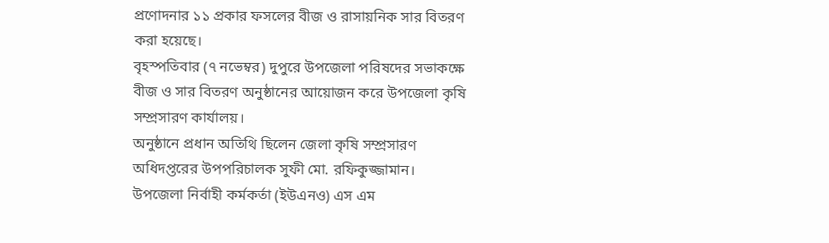প্রণোদনার ১১ প্রকার ফসলের বীজ ও রাসায়নিক সার বিতরণ করা হয়েছে।
বৃহস্পতিবার (৭ নভেম্বর) দুপুরে উপজেলা পরিষদের সভাকক্ষে বীজ ও সার বিতরণ অনুষ্ঠানের আয়োজন করে উপজেলা কৃষি সম্প্রসারণ কার্যালয়।
অনুষ্ঠানে প্রধান অতিথি ছিলেন জেলা কৃষি সম্প্রসারণ অধিদপ্তরের উপপরিচালক সুফী মো. রফিকুজ্জামান। উপজেলা নির্বাহী কর্মকর্তা (ইউএনও) এস এম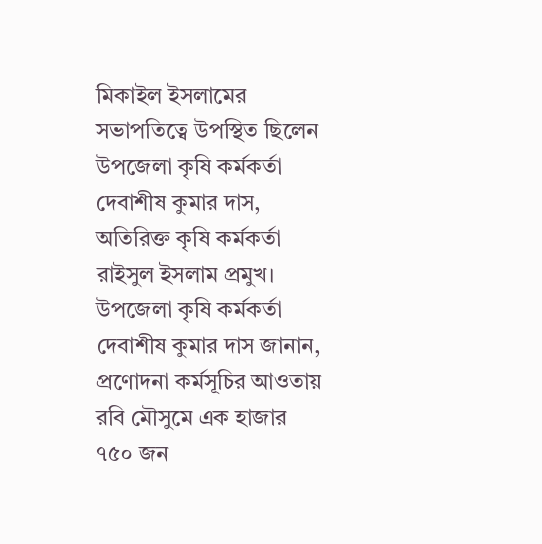মিকাইল ইসলামের সভাপতিত্বে উপস্থিত ছিলেন উপজেলা কৃষি কর্মকর্তা দেবাশীষ কুমার দাস, অতিরিক্ত কৃষি কর্মকর্তা রাইসুল ইসলাম প্রমুখ।
উপজেলা কৃষি কর্মকর্তা দেবাশীষ কুমার দাস জানান, প্রণোদনা কর্মসূচির আওতায় রবি মৌসুমে এক হাজার ৭৫০ জন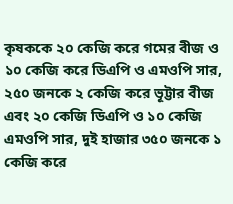কৃষককে ২০ কেজি করে গমের বীজ ও ১০ কেজি করে ডিএপি ও এমওপি সার, ২৫০ জনকে ২ কেজি করে ভূট্টার বীজ এবং ২০ কেজি ডিএপি ও ১০ কেজি এমওপি সার, দুই হাজার ৩৫০ জনকে ১ কেজি করে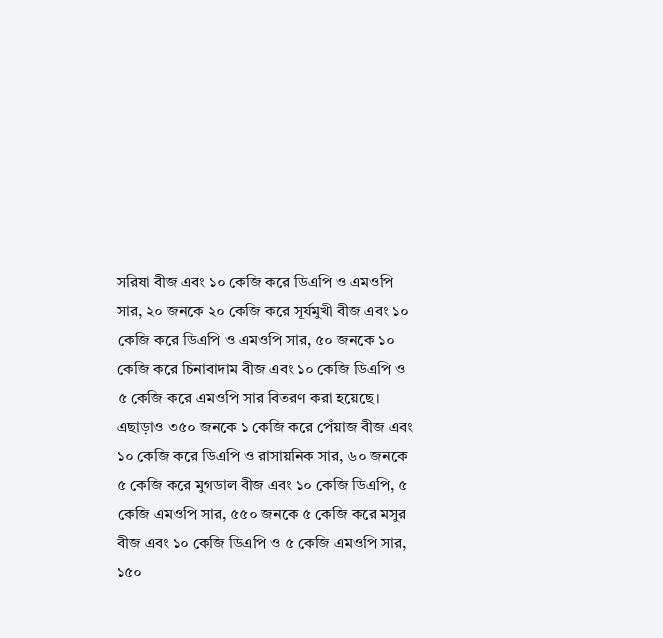সরিষা বীজ এবং ১০ কেজি করে ডিএপি ও এমওপি সার, ২০ জনকে ২০ কেজি করে সূর্যমুখী বীজ এবং ১০ কেজি করে ডিএপি ও এমওপি সার, ৫০ জনকে ১০ কেজি করে চিনাবাদাম বীজ এবং ১০ কেজি ডিএপি ও ৫ কেজি করে এমওপি সার বিতরণ করা হয়েছে।
এছাড়াও ৩৫০ জনকে ১ কেজি করে পেঁয়াজ বীজ এবং ১০ কেজি করে ডিএপি ও রাসায়নিক সার, ৬০ জনকে ৫ কেজি করে মুগডাল বীজ এবং ১০ কেজি ডিএপি, ৫ কেজি এমওপি সার, ৫৫০ জনকে ৫ কেজি করে মসুর বীজ এবং ১০ কেজি ডিএপি ও ৫ কেজি এমওপি সার, ১৫০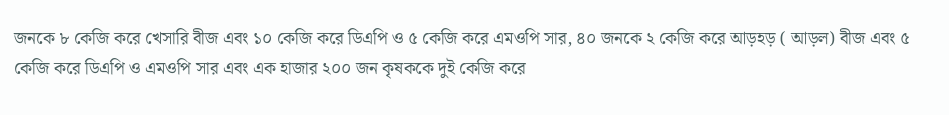জনকে ৮ কেজি করে খেসারি বীজ এবং ১০ কেজি করে ডিএপি ও ৫ কেজি করে এমওপি সার, ৪০ জনকে ২ কেজি করে আড়হড় ( আড়ল) বীজ এবং ৫ কেজি করে ডিএপি ও এমওপি সার এবং এক হাজার ২০০ জন কৃষককে দুই কেজি করে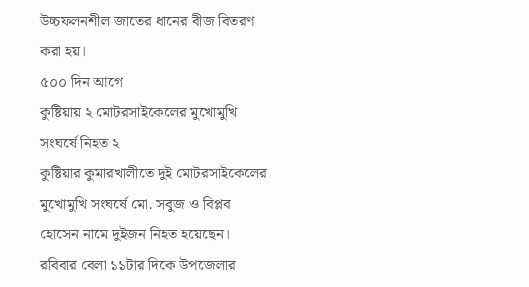উচ্চফলনশীল জাতের ধানের বীজ বিতরণ করা হয়।
৫০০ দিন আগে
কুষ্টিয়ায় ২ মোটরসাইকেলের মুখোমুখি সংঘর্ষে নিহত ২
কুষ্টিয়ার কুমারখালীতে দুই মোটরসাইকেলের মুখোমুখি সংঘর্ষে মো. সবুজ ও বিপ্লব হোসেন নামে দুইজন নিহত হয়েছেন।
রবিবার বেলা ১১টার দিকে উপজেলার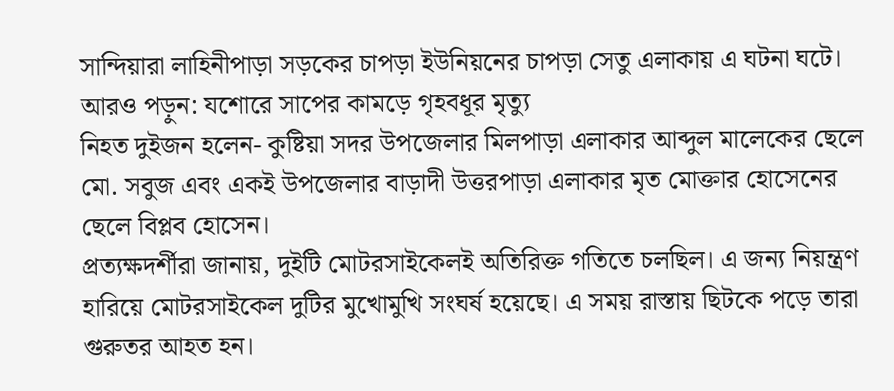সান্দিয়ারা লাহিনীপাড়া সড়কের চাপড়া ইউনিয়নের চাপড়া সেতু এলাকায় এ ঘটনা ঘটে।
আরও পড়ুন: যশোরে সাপের কামড়ে গৃহবধূর মৃত্যু
নিহত দুইজন হলেন- কুষ্টিয়া সদর উপজেলার মিলপাড়া এলাকার আব্দুল মালেকের ছেলে মো. সবুজ এবং একই উপজেলার বাড়াদী উত্তরপাড়া এলাকার মৃত মোক্তার হোসেনের ছেলে বিপ্লব হোসেন।
প্রত্যক্ষদর্শীরা জানায়, দুইটি মোটরসাইকেলই অতিরিক্ত গতিতে চলছিল। এ জন্য নিয়ন্ত্রণ হারিয়ে মোটরসাইকেল দুটির মুখোমুখি সংঘর্ষ হয়েছে। এ সময় রাস্তায় ছিটকে পড়ে তারা গুরুতর আহত হন।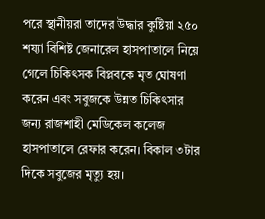পরে স্থানীয়রা তাদের উদ্ধার কুষ্টিয়া ২৫০ শয্যা বিশিষ্ট জেনারেল হাসপাতালে নিয়ে গেলে চিকিৎসক বিপ্লবকে মৃত ঘোষণা করেন এবং সবুজকে উন্নত চিকিৎসার জন্য রাজশাহী মেডিকেল কলেজ হাসপাতালে রেফার করেন। বিকাল ৩টার দিকে সবুজের মৃত্যু হয়।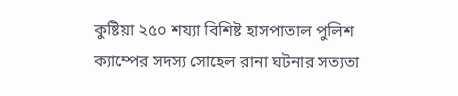কুষ্টিয়া ২৫০ শয্যা বিশিষ্ট হাসপাতাল পুলিশ ক্যাম্পের সদস্য সোহেল রানা ঘটনার সত্যতা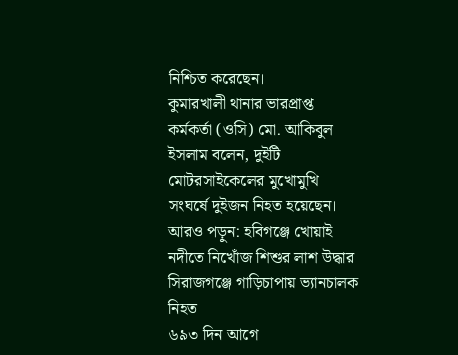নিশ্চিত করেছেন।
কুমারখালী থানার ভারপ্রাপ্ত কর্মকর্তা (ওসি) মো. আকিবুল ইসলাম বলেন, দুইটি মোটরসাইকেলের মুখোমুখি সংঘর্ষে দুইজন নিহত হয়েছেন।
আরও পড়ুন: হবিগঞ্জে খোয়াই নদীতে নিখোঁজ শিশুর লাশ উদ্ধার
সিরাজগঞ্জে গাড়িচাপায় ভ্যানচালক নিহত
৬৯৩ দিন আগে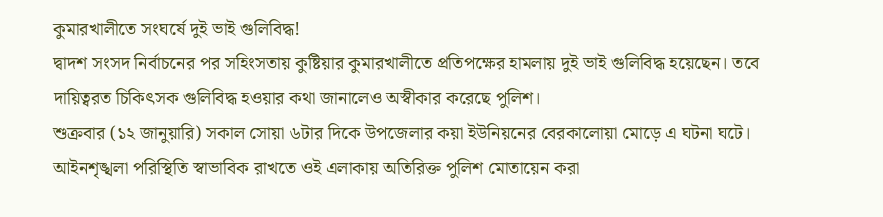কুমারখালীতে সংঘর্ষে দুই ভাই গুলিবিদ্ধ!
দ্বাদশ সংসদ নির্বাচনের পর সহিংসতায় কুষ্টিয়ার কুমারখালীতে প্রতিপক্ষের হামলায় দুই ভাই গুলিবিদ্ধ হয়েছেন। তবে দায়িত্বরত চিকিৎসক গুলিবিদ্ধ হওয়ার কথা জানালেও অস্বীকার করেছে পুলিশ।
শুক্রবার (১২ জানুয়ারি) সকাল সোয়া ৬টার দিকে উপজেলার কয়া ইউনিয়নের বেরকালোয়া মোড়ে এ ঘটনা ঘটে।
আইনশৃঙ্খলা পরিস্থিতি স্বাভাবিক রাখতে ওই এলাকায় অতিরিক্ত পুলিশ মোতায়েন করা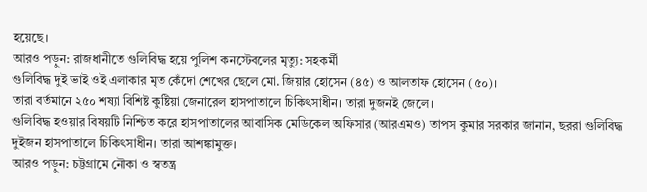হয়েছে।
আরও পড়ুন: রাজধানীতে গুলিবিদ্ধ হয়ে পুলিশ কনস্টেবলের মৃত্যু: সহকর্মী
গুলিবিদ্ধ দুই ভাই ওই এলাকার মৃত কেঁদো শেখের ছেলে মো. জিয়ার হোসেন (৪৫) ও আলতাফ হোসেন (৫০)।
তারা বর্তমানে ২৫০ শষ্যা বিশিষ্ট কুষ্টিয়া জেনারেল হাসপাতালে চিকিৎসাধীন। তারা দুজনই জেলে।
গুলিবিদ্ধ হওয়ার বিষয়টি নিশ্চিত করে হাসপাতালের আবাসিক মেডিকেল অফিসার (আরএমও) তাপস কুমার সরকার জানান, ছররা গুলিবিদ্ধ দুইজন হাসপাতালে চিকিৎসাধীন। তারা আশঙ্কামুক্ত।
আরও পড়ুন: চট্টগ্রামে নৌকা ও স্বতন্ত্র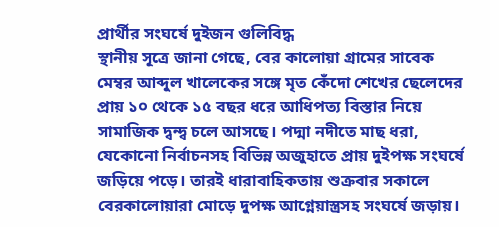প্রার্থীর সংঘর্ষে দুইজন গুলিবিদ্ধ
স্থানীয় সূত্রে জানা গেছে, বের কালোয়া গ্রামের সাবেক মেম্বর আব্দুল খালেকের সঙ্গে মৃত কেঁদো শেখের ছেলেদের প্রায় ১০ থেকে ১৫ বছর ধরে আধিপত্য বিস্তার নিয়ে সামাজিক দ্বন্দ্ব চলে আসছে। পদ্মা নদীতে মাছ ধরা, যেকোনো নির্বাচনসহ বিভিন্ন অজুহাতে প্রায় দুইপক্ষ সংঘর্ষে জড়িয়ে পড়ে। তারই ধারাবাহিকতায় শুক্রবার সকালে বেরকালোয়ারা মোড়ে দুপক্ষ আগ্নেয়াস্ত্রসহ সংঘর্ষে জড়ায়।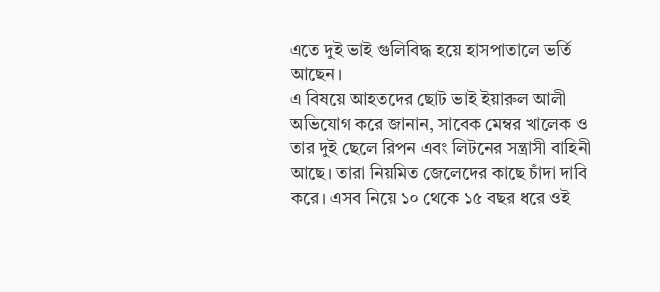এতে দুই ভাই গুলিবিদ্ধ হয়ে হাসপাতালে ভর্তি আছেন।
এ বিষয়ে আহতদের ছোট ভাই ইয়ারুল আলী অভিযোগ করে জানান, সাবেক মেম্বর খালেক ও তার দুই ছেলে রিপন এবং লিটনের সন্ত্রাসী বাহিনী আছে। তারা নিয়মিত জেলেদের কাছে চাঁদা দাবি করে। এসব নিয়ে ১০ থেকে ১৫ বছর ধরে ওই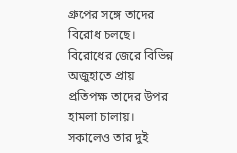গ্রুপের সঙ্গে তাদের বিরোধ চলছে। বিরোধের জেরে বিভিন্ন অজুহাতে প্রায় প্রতিপক্ষ তাদের উপর হামলা চালায়। সকালেও তার দুই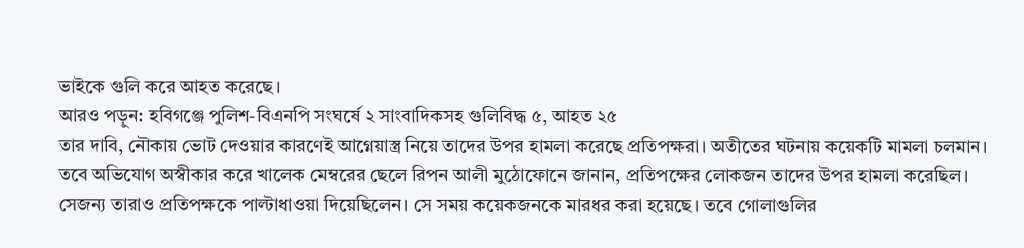ভাইকে গুলি করে আহত করেছে।
আরও পড়ুন: হবিগঞ্জে পুলিশ-বিএনপি সংঘর্ষে ২ সাংবাদিকসহ গুলিবিদ্ধ ৫, আহত ২৫
তার দাবি, নৌকায় ভোট দেওয়ার কারণেই আগ্নেয়াস্ত্র নিয়ে তাদের উপর হামলা করেছে প্রতিপক্ষরা। অতীতের ঘটনায় কয়েকটি মামলা চলমান।
তবে অভিযোগ অস্বীকার করে খালেক মেম্বরের ছেলে রিপন আলী মুঠোফোনে জানান, প্রতিপক্ষের লোকজন তাদের উপর হামলা করেছিল। সেজন্য তারাও প্রতিপক্ষকে পাল্টাধাওয়া দিয়েছিলেন। সে সময় কয়েকজনকে মারধর করা হয়েছে। তবে গোলাগুলির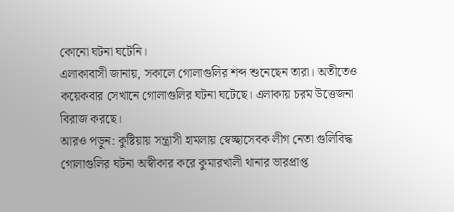কোনো ঘটনা ঘটেনি।
এলাকাবাসী জানায়, সকালে গোলাগুলির শব্দ শুনেছেন তারা। অতীতেও কয়েকবার সেখানে গোলাগুলির ঘটনা ঘটেছে। এলাকায় চরম উত্তেজনা বিরাজ করছে।
আরও পড়ুন: কুষ্টিয়ায় সন্ত্রাসী হামলায় স্বেচ্ছাসেবক লীগ নেতা গুলিবিদ্ধ
গোলাগুলির ঘটনা অস্বীকার করে কুমারখালী থানার ভারপ্রাপ্ত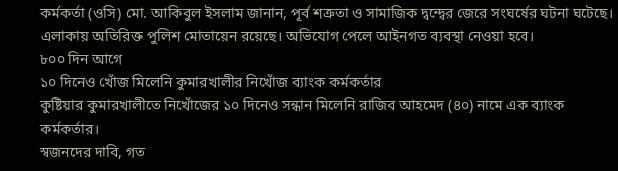কর্মকর্তা (ওসি) মো. আকিবুল ইসলাম জানান, পূর্ব শত্রুতা ও সামাজিক দ্বন্দ্বের জেরে সংঘর্ষের ঘটনা ঘটেছে। এলাকায় অতিরিক্ত পুলিশ মোতায়েন রয়েছে। অভিযোগ পেলে আইনগত ব্যবস্থা নেওয়া হবে।
৮০০ দিন আগে
১০ দিনেও খোঁজ মিলেনি কুমারখালীর নিখোঁজ ব্যাংক কর্মকর্তার
কুষ্টিয়ার কুমারখালীতে নিখোঁজের ১০ দিনেও সন্ধান মিলেনি রাজিব আহমেদ (৪০) নামে এক ব্যাংক কর্মকর্তার।
স্বজনদের দাবি, গত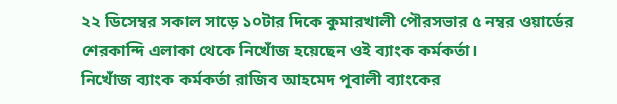২২ ডিসেম্বর সকাল সাড়ে ১০টার দিকে কুমারখালী পৌরসভার ৫ নম্বর ওয়ার্ডের শেরকান্দি এলাকা থেকে নিখোঁজ হয়েছেন ওই ব্যাংক কর্মকর্তা।
নিখোঁজ ব্যাংক কর্মকর্তা রাজিব আহমেদ পূবালী ব্যাংকের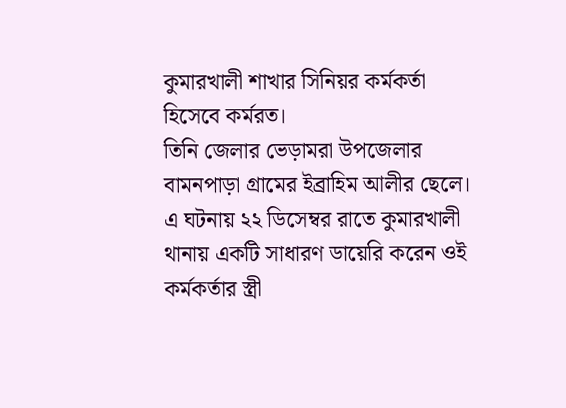কুমারখালী শাখার সিনিয়র কর্মকর্তা হিসেবে কর্মরত।
তিনি জেলার ভেড়ামরা উপজেলার বামনপাড়া গ্রামের ইব্রাহিম আলীর ছেলে। এ ঘটনায় ২২ ডিসেম্বর রাতে কুমারখালী থানায় একটি সাধারণ ডায়েরি করেন ওই কর্মকর্তার স্ত্রী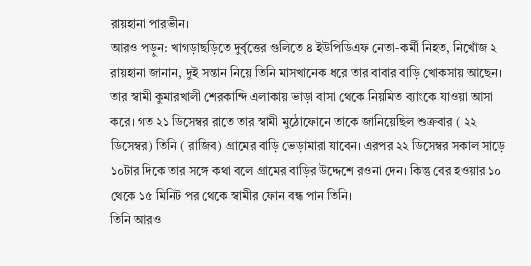রায়হানা পারভীন।
আরও পড়ুন: খাগড়াছড়িতে দুর্বৃত্তের গুলিতে ৪ ইউপিডিএফ নেতা-কর্মী নিহত, নিখোঁজ ২
রায়হানা জানান, দুই সন্তান নিয়ে তিনি মাসখানেক ধরে তার বাবার বাড়ি খোকসায় আছেন। তার স্বামী কুমারখালী শেরকান্দি এলাকায় ভাড়া বাসা থেকে নিয়মিত ব্যাংকে যাওয়া আসা করে। গত ২১ ডিসেম্বর রাতে তার স্বামী মুঠোফোনে তাকে জানিয়েছিল শুক্রবার ( ২২ ডিসেম্বর) তিনি ( রাজিব) গ্রামের বাড়ি ভেড়ামারা যাবেন। এরপর ২২ ডিসেম্বর সকাল সাড়ে ১০টার দিকে তার সঙ্গে কথা বলে গ্রামের বাড়ির উদ্দেশে রওনা দেন। কিন্তু বের হওয়ার ১০ থেকে ১৫ মিনিট পর থেকে স্বামীর ফোন বন্ধ পান তিনি।
তিনি আরও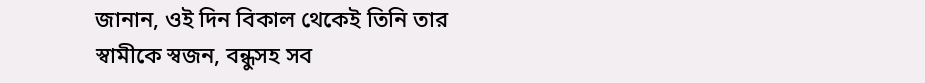জানান, ওই দিন বিকাল থেকেই তিনি তার স্বামীকে স্বজন, বন্ধুসহ সব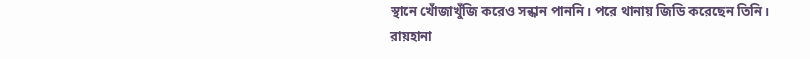স্থানে খোঁজাখুঁজি করেও সন্ধান পাননি। পরে থানায় জিডি করেছেন তিনি।
রায়হানা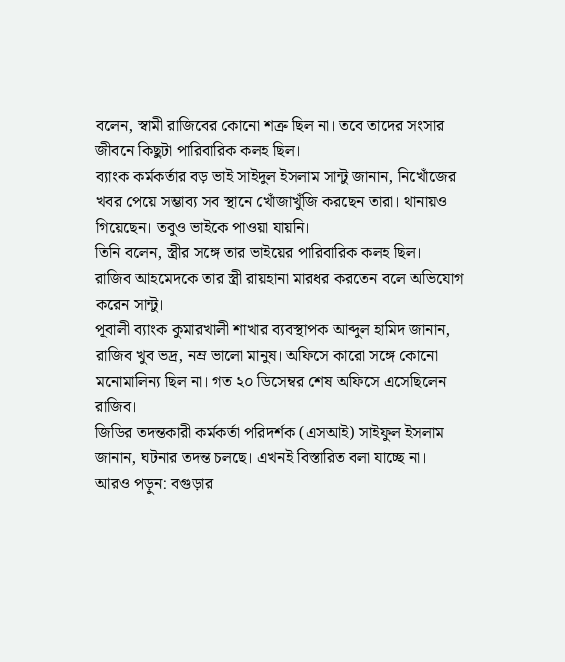বলেন, স্বামী রাজিবের কোনো শত্রু ছিল না। তবে তাদের সংসার জীবনে কিছুটা পারিবারিক কলহ ছিল।
ব্যাংক কর্মকর্তার বড় ভাই সাইদুল ইসলাম সান্টু জানান, নিখোঁজের খবর পেয়ে সম্ভাব্য সব স্থানে খোঁজাখুঁজি করছেন তারা। থানায়ও গিয়েছেন। তবুও ভাইকে পাওয়া যায়নি।
তিনি বলেন, স্ত্রীর সঙ্গে তার ভাইয়ের পারিবারিক কলহ ছিল।
রাজিব আহমেদকে তার স্ত্রী রায়হানা মারধর করতেন বলে অভিযোগ করেন সান্টু।
পূবালী ব্যাংক কুমারখালী শাখার ব্যবস্থাপক আব্দুল হামিদ জানান, রাজিব খুব ভদ্র, নম্র ভালো মানুষ। অফিসে কারো সঙ্গে কোনো মনোমালিন্য ছিল না। গত ২০ ডিসেম্বর শেষ অফিসে এসেছিলেন রাজিব।
জিডির তদন্তকারী কর্মকর্তা পরিদর্শক (এসআই) সাইফুল ইসলাম জানান, ঘটনার তদন্ত চলছে। এখনই বিস্তারিত বলা যাচ্ছে না।
আরও পড়ুন: বগুড়ার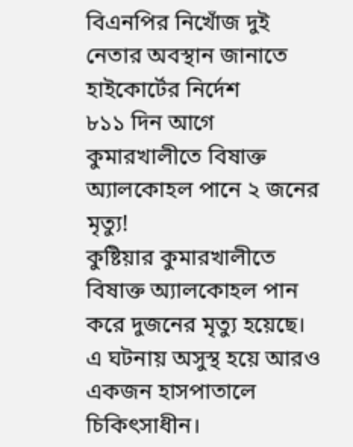বিএনপির নিখোঁজ দুই নেতার অবস্থান জানাতে হাইকোর্টের নির্দেশ
৮১১ দিন আগে
কুমারখালীতে বিষাক্ত অ্যালকোহল পানে ২ জনের মৃত্যু!
কুষ্টিয়ার কুমারখালীতে বিষাক্ত অ্যালকোহল পান করে দুজনের মৃত্যু হয়েছে। এ ঘটনায় অসুস্থ হয়ে আরও একজন হাসপাতালে চিকিৎসাধীন।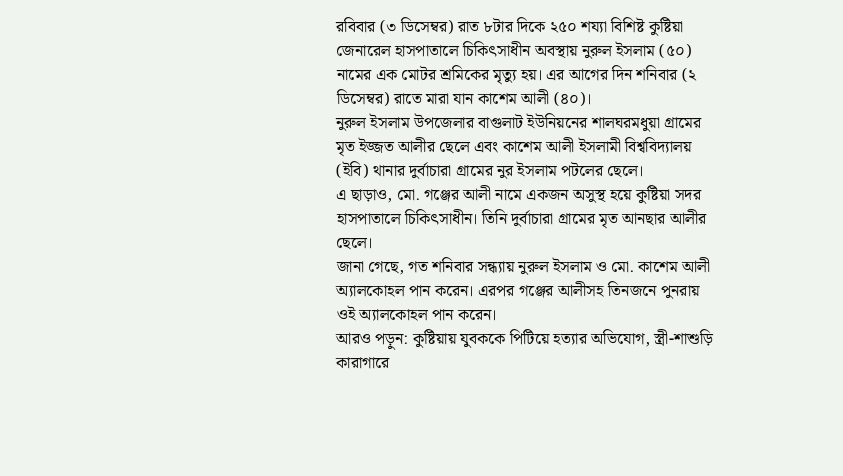রবিবার (৩ ডিসেম্বর) রাত ৮টার দিকে ২৫০ শয্যা বিশিষ্ট কুষ্টিয়া জেনারেল হাসপাতালে চিকিৎসাধীন অবস্থায় নুরুল ইসলাম (৫০) নামের এক মোটর শ্রমিকের মৃত্যু হয়। এর আগের দিন শনিবার (২ ডিসেম্বর) রাতে মারা যান কাশেম আলী (৪০)।
নুরুল ইসলাম উপজেলার বাগুলাট ইউনিয়নের শালঘরমধুয়া গ্রামের মৃত ইজ্জত আলীর ছেলে এবং কাশেম আলী ইসলামী বিশ্ববিদ্যালয় (ইবি) থানার দুর্বাচারা গ্রামের নুর ইসলাম পটলের ছেলে।
এ ছাড়াও, মো. গঞ্জের আলী নামে একজন অসুস্থ হয়ে কুষ্টিয়া সদর হাসপাতালে চিকিৎসাধীন। তিনি দুর্বাচারা গ্রামের মৃত আনছার আলীর ছেলে।
জানা গেছে, গত শনিবার সন্ধ্যায় নুরুল ইসলাম ও মো. কাশেম আলী অ্যালকোহল পান করেন। এরপর গঞ্জের আলীসহ তিনজনে পুনরায় ওই অ্যালকোহল পান করেন।
আরও পড়ুন: কুষ্টিয়ায় যুবককে পিটিয়ে হত্যার অভিযোগ, স্ত্রী-শাশুড়ি কারাগারে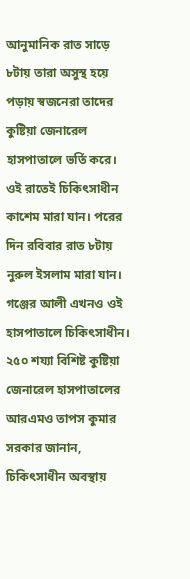আনুমানিক রাত সাড়ে ৮টায় তারা অসুস্থ হয়ে পড়ায় স্বজনেরা তাদের কুষ্টিয়া জেনারেল হাসপাতালে ভর্তি করে। ওই রাতেই চিকিৎসাধীন কাশেম মারা যান। পরের দিন রবিবার রাত ৮টায় নুরুল ইসলাম মারা যান। গঞ্জের আলী এখনও ওই হাসপাতালে চিকিৎসাধীন।
২৫০ শয্যা বিশিষ্ট কুষ্টিয়া জেনারেল হাসপাতালের আরএমও তাপস কুমার সরকার জানান, চিকিৎসাধীন অবস্থায়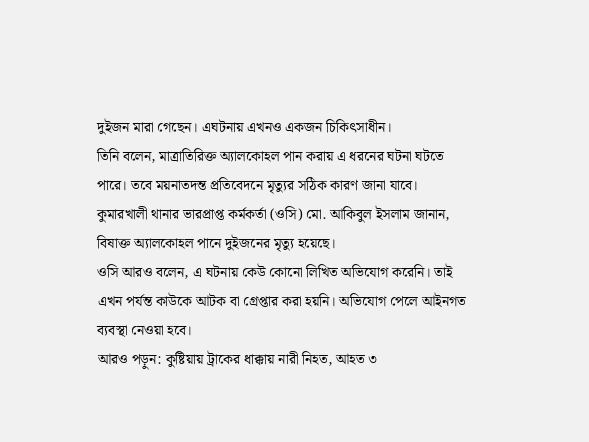দুইজন মারা গেছেন। এঘটনায় এখনও একজন চিকিৎসাধীন।
তিনি বলেন, মাত্রাতিরিক্ত অ্যালকোহল পান করায় এ ধরনের ঘটনা ঘটতে পারে। তবে ময়নাতদন্ত প্রতিবেদনে মৃত্যুর সঠিক কারণ জানা যাবে।
কুমারখালী থানার ভারপ্রাপ্ত কর্মকর্তা (ওসি) মো. আকিবুল ইসলাম জানান, বিষাক্ত অ্যালকোহল পানে দুইজনের মৃত্যু হয়েছে।
ওসি আরও বলেন, এ ঘটনায় কেউ কোনো লিখিত অভিযোগ করেনি। তাই এখন পর্যন্ত কাউকে আটক বা গ্রেপ্তার করা হয়নি। অভিযোগ পেলে আইনগত ব্যবস্থা নেওয়া হবে।
আরও পড়ুন: কুষ্টিয়ায় ট্রাকের ধাক্কায় নারী নিহত, আহত ৩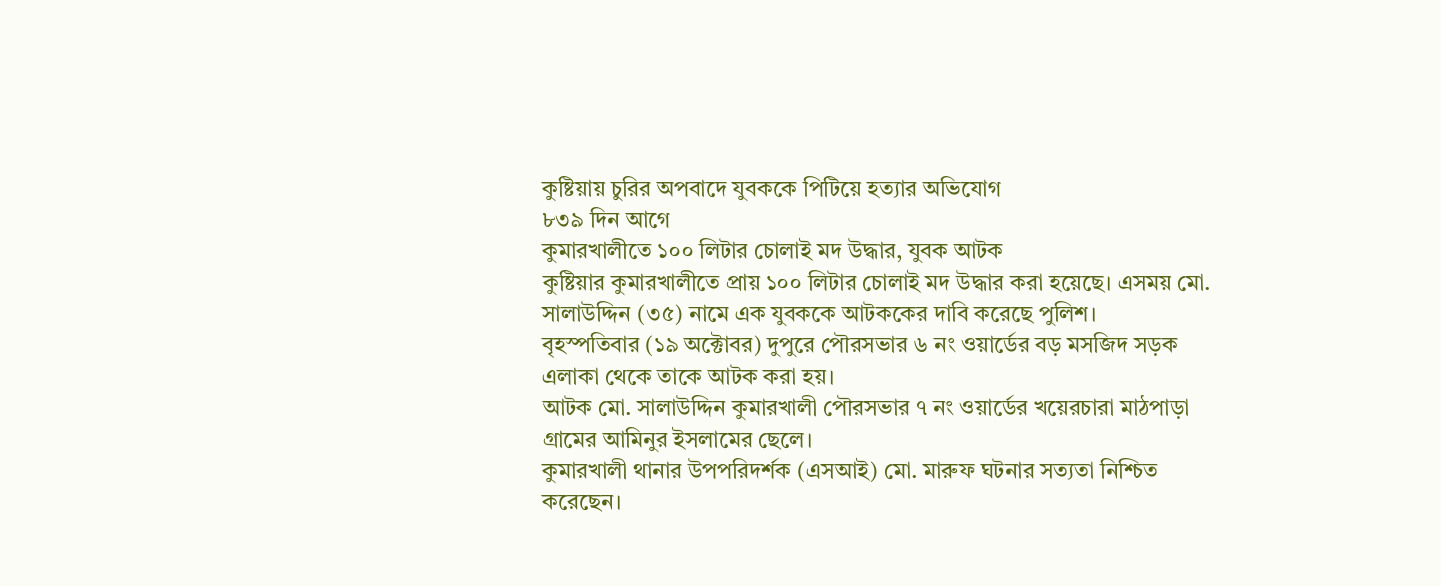কুষ্টিয়ায় চুরির অপবাদে যুবককে পিটিয়ে হত্যার অভিযোগ
৮৩৯ দিন আগে
কুমারখালীতে ১০০ লিটার চোলাই মদ উদ্ধার, যুবক আটক
কুষ্টিয়ার কুমারখালীতে প্রায় ১০০ লিটার চোলাই মদ উদ্ধার করা হয়েছে। এসময় মো. সালাউদ্দিন (৩৫) নামে এক যুবককে আটককের দাবি করেছে পুলিশ।
বৃহস্পতিবার (১৯ অক্টোবর) দুপুরে পৌরসভার ৬ নং ওয়ার্ডের বড় মসজিদ সড়ক এলাকা থেকে তাকে আটক করা হয়।
আটক মো. সালাউদ্দিন কুমারখালী পৌরসভার ৭ নং ওয়ার্ডের খয়েরচারা মাঠপাড়া গ্রামের আমিনুর ইসলামের ছেলে।
কুমারখালী থানার উপপরিদর্শক (এসআই) মো. মারুফ ঘটনার সত্যতা নিশ্চিত করেছেন।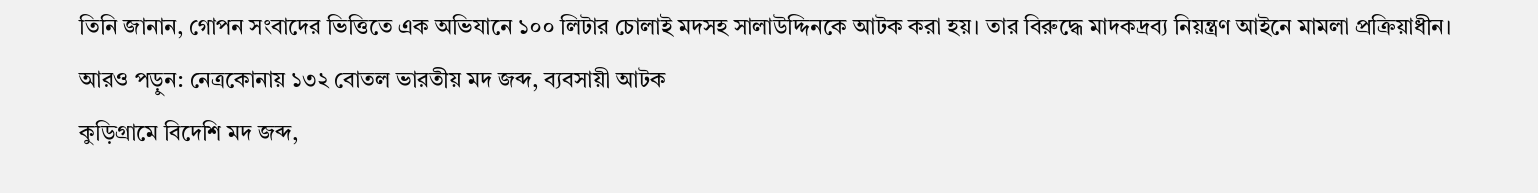তিনি জানান, গোপন সংবাদের ভিত্তিতে এক অভিযানে ১০০ লিটার চোলাই মদসহ সালাউদ্দিনকে আটক করা হয়। তার বিরুদ্ধে মাদকদ্রব্য নিয়ন্ত্রণ আইনে মামলা প্রক্রিয়াধীন।
আরও পড়ুন: নেত্রকোনায় ১৩২ বোতল ভারতীয় মদ জব্দ, ব্যবসায়ী আটক
কুড়িগ্রামে বিদেশি মদ জব্দ,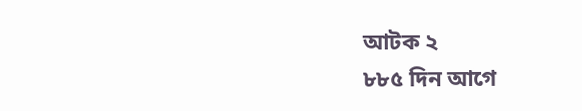আটক ২
৮৮৫ দিন আগে